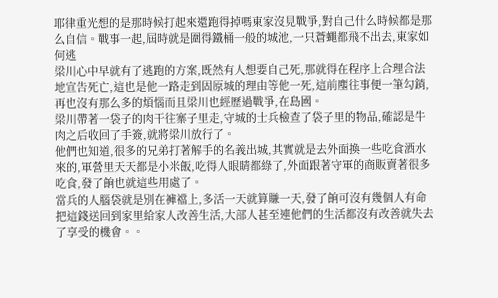耶律重光想的是那時候打起來還跑得掉嗎東家沒見戰爭,對自己什么時候都是那么自信。戰事一起,屆時就是圍得鐵桶一般的城池,一只蒼蠅都飛不出去,東家如何逃
梁川心中早就有了逃跑的方案,既然有人想要自己死,那就得在程序上合理合法地宣告死亡,這也是他一路走到固原城的理由等他一死,這前塵往事便一筆勾銷,再也沒有那么多的煩惱而且梁川也經歷過戰爭,在島國。
梁川帶著一袋子的肉干往寨子里走,守城的士兵檢查了袋子里的物品,確認是牛肉之后收回了手簽,就將梁川放行了。
他們也知道,很多的兄弟打著解手的名義出城,其實就是去外面換一些吃食酒水來的,軍營里天天都是小米飯,吃得人眼睛都綠了,外面跟著守軍的商販賣著很多吃食,發了餉也就這些用處了。
當兵的人腦袋就是別在褲襠上,多活一天就算賺一天,發了餉可沒有幾個人有命把這錢送回到家里給家人改善生活,大部人甚至連他們的生活都沒有改善就失去了享受的機會。。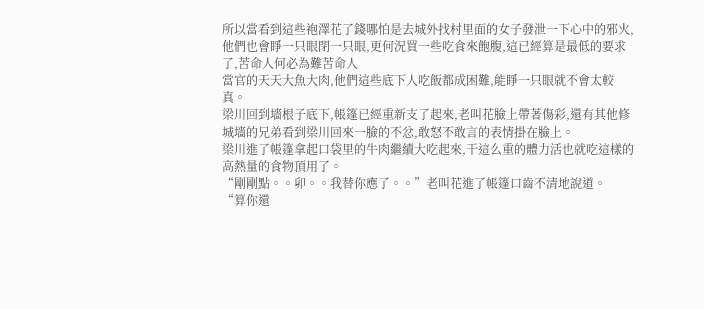所以當看到這些袍澤花了錢哪怕是去城外找村里面的女子發泄一下心中的邪火,他們也會睜一只眼閉一只眼,更何況買一些吃食來飽腹,這已經算是最低的要求了,苦命人何必為難苦命人
當官的天天大魚大肉,他們這些底下人吃飯都成困難,能睜一只眼就不會太較真。
梁川回到墻根子底下,帳篷已經重新支了起來,老叫花臉上帶著傷彩,還有其他修城墻的兄弟看到梁川回來一臉的不忿,敢怒不敢言的表情掛在臉上。
梁川進了帳篷拿起口袋里的牛肉繼續大吃起來,干這么重的體力活也就吃這樣的高熱量的食物頂用了。
“剛剛點。。卯。。我替你應了。。”老叫花進了帳篷口齒不清地說道。
“算你還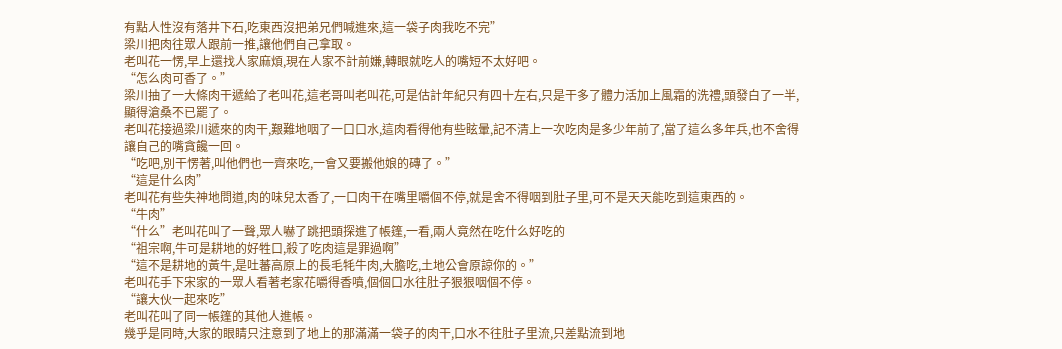有點人性沒有落井下石,吃東西沒把弟兄們喊進來,這一袋子肉我吃不完”
梁川把肉往眾人跟前一推,讓他們自己拿取。
老叫花一愣,早上還找人家麻煩,現在人家不計前嫌,轉眼就吃人的嘴短不太好吧。
“怎么肉可香了。”
梁川抽了一大條肉干遞給了老叫花,這老哥叫老叫花,可是估計年紀只有四十左右,只是干多了體力活加上風霜的洗禮,頭發白了一半,顯得滄桑不已罷了。
老叫花接過梁川遞來的肉干,艱難地咽了一口口水,這肉看得他有些眩暈,記不清上一次吃肉是多少年前了,當了這么多年兵,也不舍得讓自己的嘴貪饞一回。
“吃吧,別干愣著,叫他們也一齊來吃,一會又要搬他娘的磚了。”
“這是什么肉”
老叫花有些失神地問道,肉的味兒太香了,一口肉干在嘴里嚼個不停,就是舍不得咽到肚子里,可不是天天能吃到這東西的。
“牛肉”
“什么”老叫花叫了一聲,眾人嚇了跳把頭探進了帳篷,一看,兩人竟然在吃什么好吃的
“祖宗啊,牛可是耕地的好牲口,殺了吃肉這是罪過啊”
“這不是耕地的黃牛,是吐蕃高原上的長毛牦牛肉,大膽吃,土地公會原諒你的。”
老叫花手下宋家的一眾人看著老家花嚼得香噴,個個口水往肚子狠狠咽個不停。
“讓大伙一起來吃”
老叫花叫了同一帳篷的其他人進帳。
幾乎是同時,大家的眼睛只注意到了地上的那滿滿一袋子的肉干,口水不往肚子里流,只差點流到地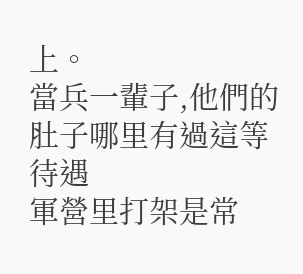上。
當兵一輩子,他們的肚子哪里有過這等待遇
軍營里打架是常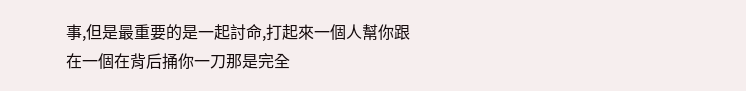事,但是最重要的是一起討命,打起來一個人幫你跟在一個在背后捅你一刀那是完全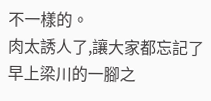不一樣的。
肉太誘人了,讓大家都忘記了早上梁川的一腳之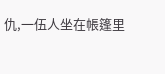仇,一伍人坐在帳篷里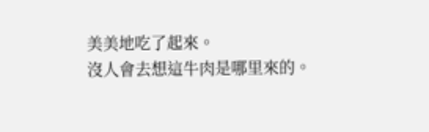美美地吃了起來。
沒人會去想這牛肉是哪里來的。